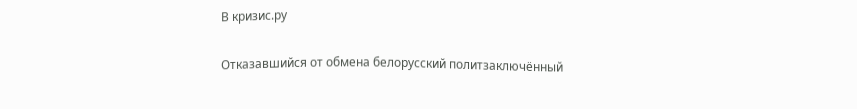В кризис.ру

Отказавшийся от обмена белорусский политзаключённый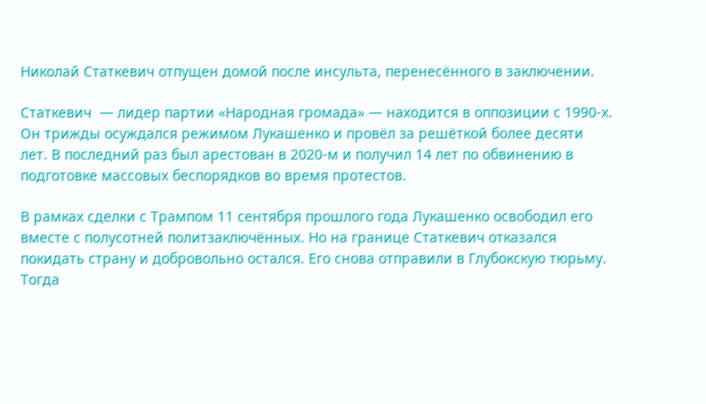Николай Статкевич отпущен домой после инсульта, перенесённого в заключении.

Статкевич  — лидер партии «Народная громада» — находится в оппозиции с 1990‑х. Он трижды осуждался режимом Лукашенко и провёл за решёткой более десяти лет. В последний раз был арестован в 2020‑м и получил 14 лет по обвинению в подготовке массовых беспорядков во время протестов.

В рамках сделки с Трампом 11 сентября прошлого года Лукашенко освободил его вместе с полусотней политзаключённых. Но на границе Статкевич отказался покидать страну и добровольно остался. Его снова отправили в Глубокскую тюрьму. Тогда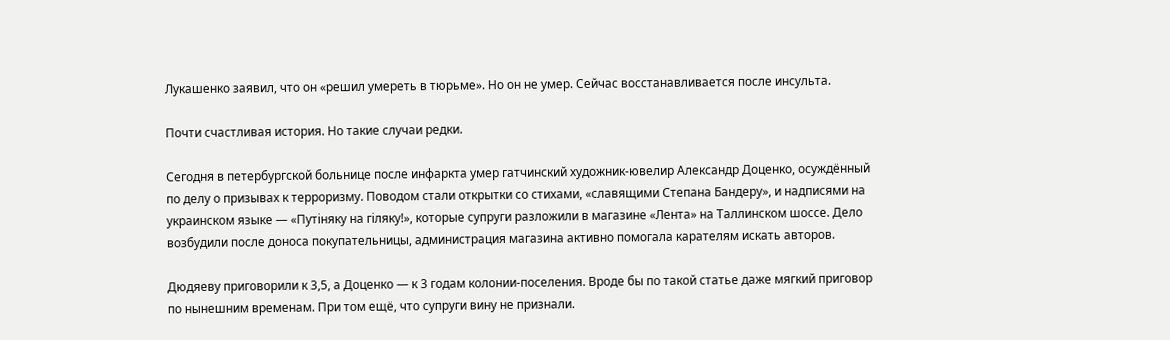Лукашенко заявил, что он «решил умереть в тюрьме». Но он не умер. Сейчас восстанавливается после инсульта.

Почти счастливая история. Но такие случаи редки.

Сегодня в петербургской больнице после инфаркта умер гатчинский художник‑ювелир Александр Доценко, осуждённый по делу о призывах к терроризму. Поводом стали открытки со стихами, «славящими Степана Бандеру», и надписями на украинском языке — «Путiняку на гiляку!», которые супруги разложили в магазине «Лента» на Таллинском шоссе. Дело возбудили после доноса покупательницы, администрация магазина активно помогала карателям искать авторов.

Дюдяеву приговорили к 3,5, а Доценко — к 3 годам колонии-поселения. Вроде бы по такой статье даже мягкий приговор по нынешним временам. При том ещё, что супруги вину не признали.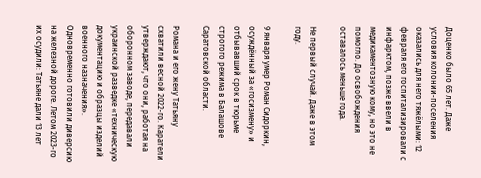Доценко было 65 лет. Даже условия колонии‑поселения оказались для него тяжёлыми: 12 февраля его госпитализировали с инфарктом, позже ввели в медикаментозную кому, но это не помогло. До освобождения оставалось меньше года.

Не первый случай. Даже в этом году.

9 января умер Роман Сидоркин, осуждённый за «госизмену» и отбывавший срок в тюрьме строгого режима в Балашове Саратовской области.

Романа и его жену Татьяну схватили весной 2022‑го. Каратели утверждают, что они, работая на оборонном заводе, передавали украинской разведке «техническую документацию и образцы изделий военного назначения». Одновременно готовили диверсию на железной дороге. Летом 2023‑го их осудили: Татьяне дали 13 лет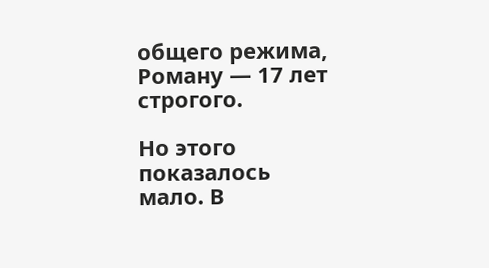общего режима, Роману — 17 лет строгого.

Но этого показалось мало. В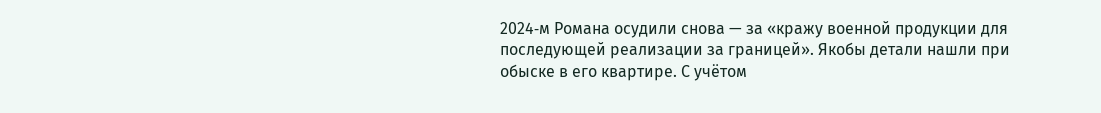2024‑м Романа осудили снова — за «кражу военной продукции для последующей реализации за границей». Якобы детали нашли при обыске в его квартире. С учётом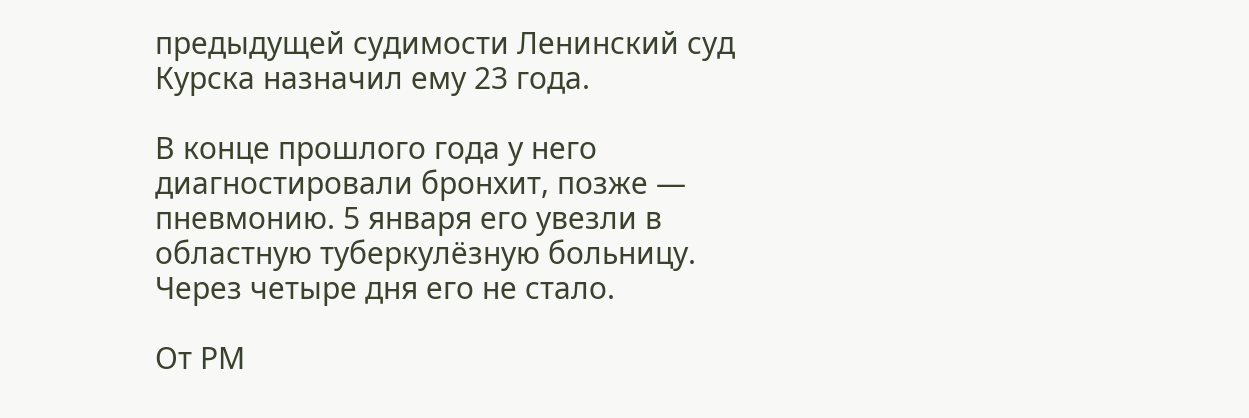предыдущей судимости Ленинский суд Курска назначил ему 23 года.

В конце прошлого года у него диагностировали бронхит, позже — пневмонию. 5 января его увезли в областную туберкулёзную больницу. Через четыре дня его не стало.

От РМ